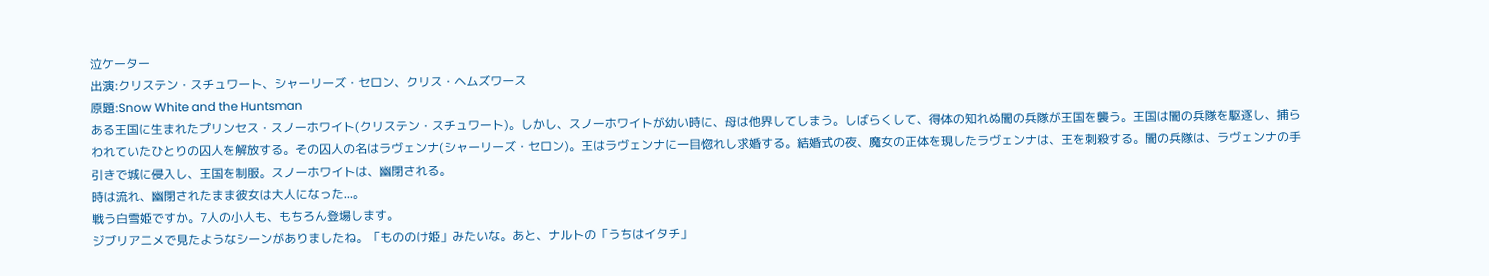泣ケーター
出演:クリステン・スチュワート、シャーリーズ・セロン、クリス・ヘムズワース
原題:Snow White and the Huntsman
ある王国に生まれたプリンセス・スノーホワイト(クリステン・スチュワート)。しかし、スノーホワイトが幼い時に、母は他界してしまう。しばらくして、得体の知れぬ闇の兵隊が王国を襲う。王国は闇の兵隊を駆逐し、捕らわれていたひとりの囚人を解放する。その囚人の名はラヴェンナ(シャーリーズ・セロン)。王はラヴェンナに一目惚れし求婚する。結婚式の夜、魔女の正体を現したラヴェンナは、王を刺殺する。闇の兵隊は、ラヴェンナの手引きで城に侵入し、王国を制服。スノーホワイトは、幽閉される。
時は流れ、幽閉されたまま彼女は大人になった...。
戦う白雪姫ですか。7人の小人も、もちろん登場します。
ジブリアニメで見たようなシーンがありましたね。「もののけ姫」みたいな。あと、ナルトの「うちはイタチ」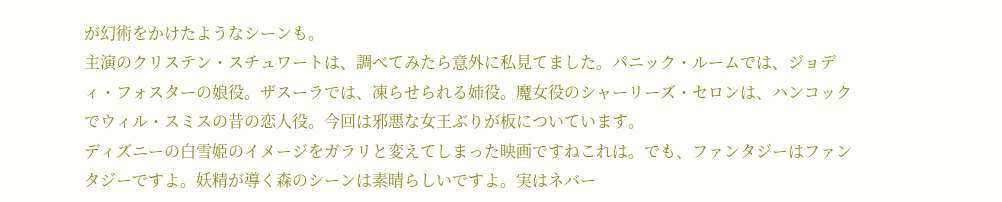が幻術をかけたようなシーンも。
主演のクリステン・スチュワートは、調べてみたら意外に私見てました。パニック・ルームでは、ジョディ・フォスターの娘役。ザスーラでは、凍らせられる姉役。魔女役のシャーリーズ・セロンは、ハンコックでウィル・スミスの昔の恋人役。今回は邪悪な女王ぶりが板についています。
ディズニーの白雪姫のイメージをガラリと変えてしまった映画ですねこれは。でも、ファンタジーはファンタジーですよ。妖精が導く森のシーンは素晴らしいですよ。実はネバー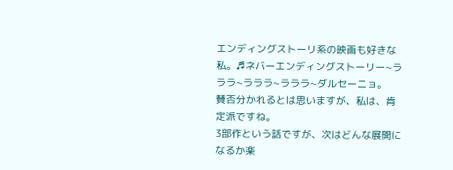エンディングストーリ系の映画も好きな私。♬ネバーエンディングストーリー~ラララ~ラララ~ラララ~ダルセーニョ。
賛否分かれるとは思いますが、私は、肯定派ですね。
3部作という話ですが、次はどんな展開になるか楽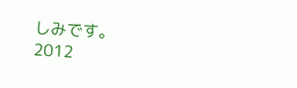しみです。
2012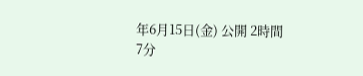年6月15日(金) 公開 2時間7分